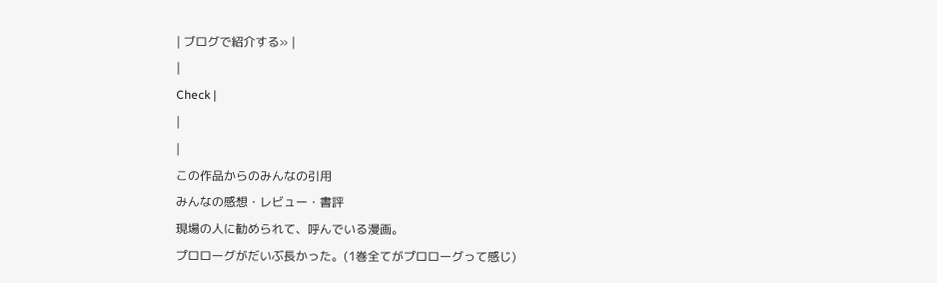| ブログで紹介する» |
|
Check |
|
|
この作品からのみんなの引用
みんなの感想・レビュー・書評
現場の人に勧められて、呼んでいる漫画。
プロローグがだいぶ長かった。(1巻全てがプロローグって感じ)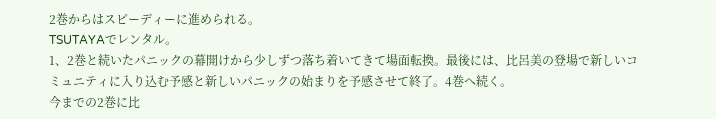2巻からはスピーディーに進められる。
TSUTAYAでレンタル。
1、2巻と続いたパニックの幕開けから少しずつ落ち着いてきて場面転換。最後には、比呂美の登場で新しいコミュニティに入り込む予感と新しいパニックの始まりを予感させて終了。4巻へ続く。
今までの2巻に比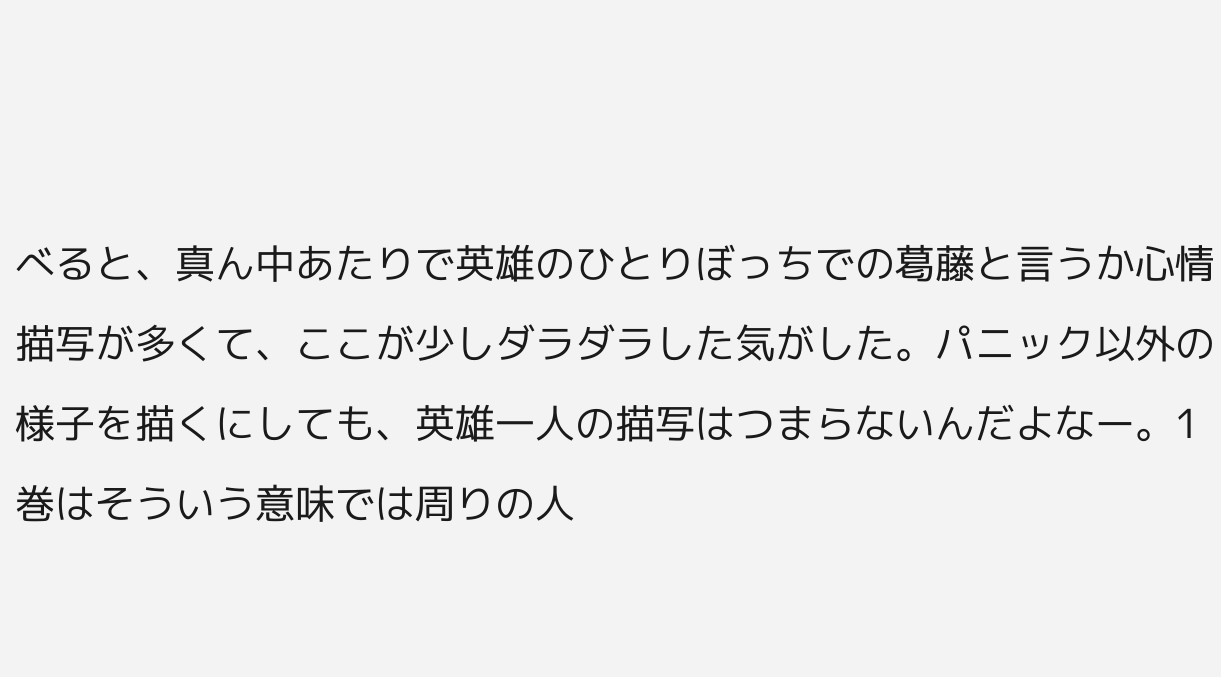べると、真ん中あたりで英雄のひとりぼっちでの葛藤と言うか心情描写が多くて、ここが少しダラダラした気がした。パニック以外の様子を描くにしても、英雄一人の描写はつまらないんだよなー。1巻はそういう意味では周りの人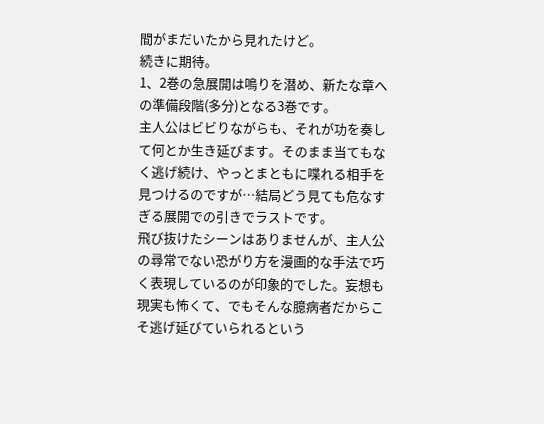間がまだいたから見れたけど。
続きに期待。
1、2巻の急展開は鳴りを潜め、新たな章への準備段階(多分)となる3巻です。
主人公はビビりながらも、それが功を奏して何とか生き延びます。そのまま当てもなく逃げ続け、やっとまともに喋れる相手を見つけるのですが…結局どう見ても危なすぎる展開での引きでラストです。
飛び抜けたシーンはありませんが、主人公の尋常でない恐がり方を漫画的な手法で巧く表現しているのが印象的でした。妄想も現実も怖くて、でもそんな臆病者だからこそ逃げ延びていられるという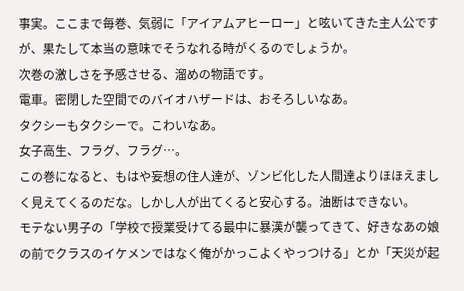事実。ここまで毎巻、気弱に「アイアムアヒーロー」と呟いてきた主人公ですが、果たして本当の意味でそうなれる時がくるのでしょうか。
次巻の激しさを予感させる、溜めの物語です。
電車。密閉した空間でのバイオハザードは、おそろしいなあ。
タクシーもタクシーで。こわいなあ。
女子高生、フラグ、フラグ…。
この巻になると、もはや妄想の住人達が、ゾンビ化した人間達よりほほえましく見えてくるのだな。しかし人が出てくると安心する。油断はできない。
モテない男子の「学校で授業受けてる最中に暴漢が襲ってきて、好きなあの娘の前でクラスのイケメンではなく俺がかっこよくやっつける」とか「天災が起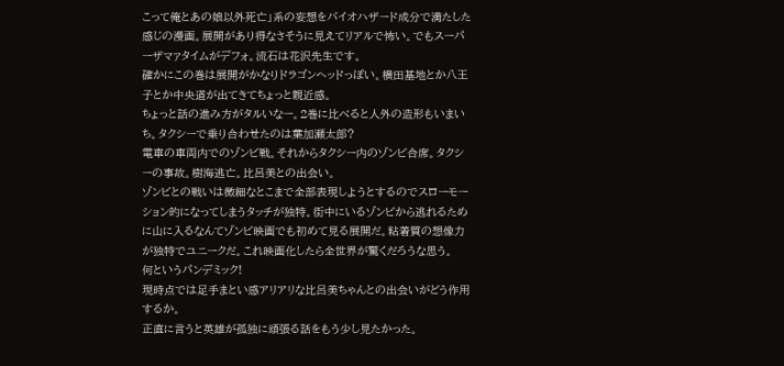こって俺とあの娘以外死亡」系の妄想をバイオハザード成分で満たした感じの漫画。展開があり得なさそうに見えてリアルで怖い。でもスーパーザマァタイムがデフォ。流石は花沢先生です。
確かにこの巻は展開がかなりドラゴンヘッドっぽい。横田基地とか八王子とか中央道が出てきてちょっと親近感。
ちょっと話の進み方がタルいなー。2巻に比べると人外の造形もいまいち。タクシーで乗り合わせたのは葉加瀬太郎?
電車の車両内でのゾンビ戦。それからタクシー内のゾンビ合席。タクシーの事故。樹海逃亡。比呂美との出会い。
ゾンビとの戦いは微細なとこまで全部表現しようとするのでスローモーション的になってしまうタッチが独特。街中にいるゾンビから逃れるために山に入るなんてゾンビ映画でも初めて見る展開だ。粘着質の想像力が独特でユニークだ。これ映画化したら全世界が驚くだろうな思う。
何というパンデミック!
現時点では足手まとい感アリアリな比呂美ちゃんとの出会いがどう作用するか。
正直に言うと英雄が孤独に頑張る話をもう少し見たかった。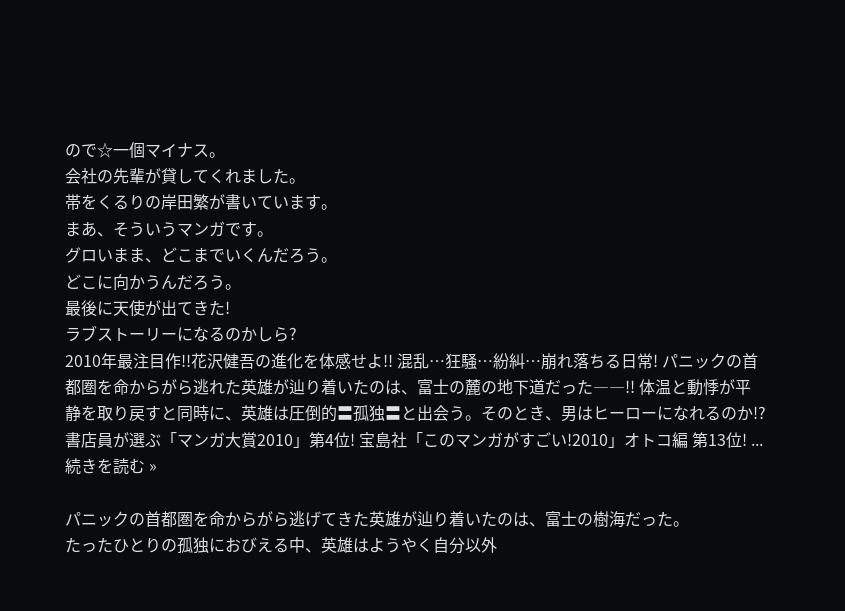ので☆一個マイナス。
会社の先輩が貸してくれました。
帯をくるりの岸田繁が書いています。
まあ、そういうマンガです。
グロいまま、どこまでいくんだろう。
どこに向かうんだろう。
最後に天使が出てきた!
ラブストーリーになるのかしら?
2010年最注目作!!花沢健吾の進化を体感せよ!! 混乱…狂騒…紛糾…崩れ落ちる日常! パニックの首都圏を命からがら逃れた英雄が辿り着いたのは、富士の麓の地下道だった――!! 体温と動悸が平静を取り戻すと同時に、英雄は圧倒的〓孤独〓と出会う。そのとき、男はヒーローになれるのか!? 書店員が選ぶ「マンガ大賞2010」第4位! 宝島社「このマンガがすごい!2010」オトコ編 第13位! ... 続きを読む »

パニックの首都圏を命からがら逃げてきた英雄が辿り着いたのは、富士の樹海だった。
たったひとりの孤独におびえる中、英雄はようやく自分以外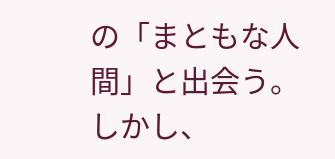の「まともな人間」と出会う。
しかし、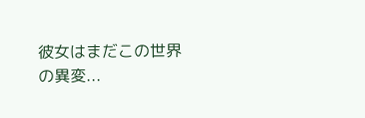彼女はまだこの世界の異変...